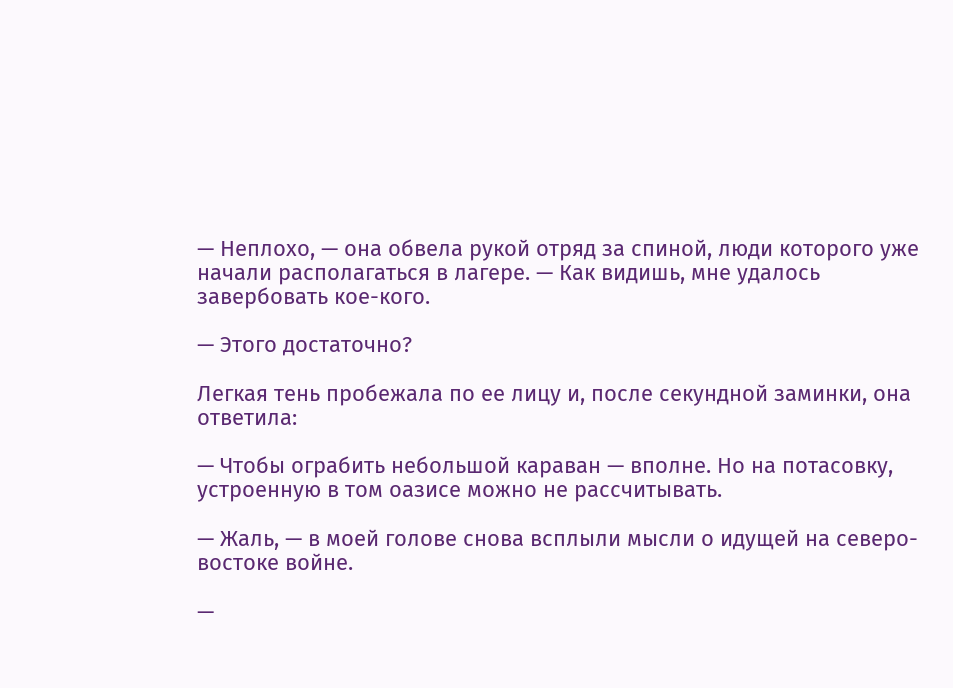— Неплохо, — она обвела рукой отряд за спиной, люди которого уже начали располагаться в лагере. — Как видишь, мне удалось завербовать кое-кого.

— Этого достаточно?

Легкая тень пробежала по ее лицу и, после секундной заминки, она ответила:

— Чтобы ограбить небольшой караван — вполне. Но на потасовку, устроенную в том оазисе можно не рассчитывать.

— Жаль, — в моей голове снова всплыли мысли о идущей на северо-востоке войне.

—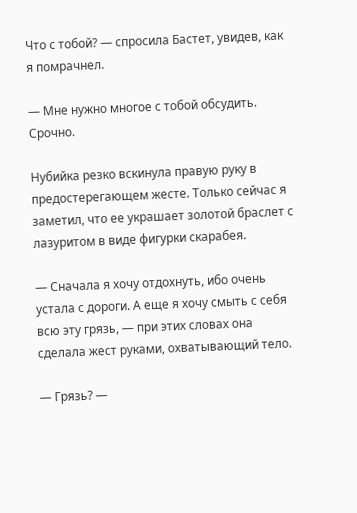Что с тобой? — спросила Бастет, увидев, как я помрачнел.

— Мне нужно многое с тобой обсудить. Срочно.

Нубийка резко вскинула правую руку в предостерегающем жесте. Только сейчас я заметил, что ее украшает золотой браслет с лазуритом в виде фигурки скарабея.

— Сначала я хочу отдохнуть, ибо очень устала с дороги. А еще я хочу смыть с себя всю эту грязь, — при этих словах она сделала жест руками, охватывающий тело.

— Грязь? —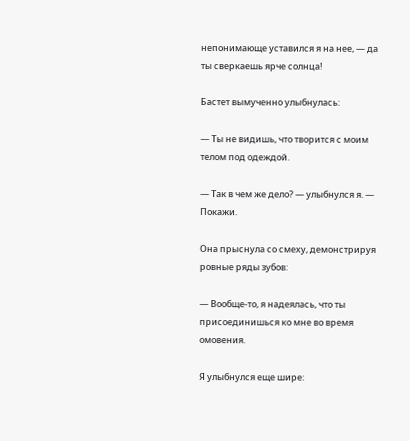непонимающе уставился я на нее, — да ты сверкаешь ярче солнца!

Бастет вымученно улыбнулась:

— Ты не видишь, что творится с моим телом под одеждой.

— Так в чем же дело? — улыбнулся я. — Покажи.

Она прыснула со смеху, демонстрируя ровные ряды зубов:

— Вообще-то, я надеялась, что ты присоединишься ко мне во время омовения.

Я улыбнулся еще шире: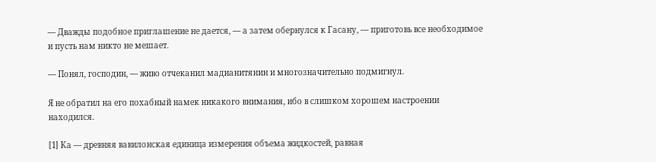— Дважды подобное приглашение не дается, — а затем обернулся к Гасану, — приготовь все необходимое и пусть нам никто не мешает.

— Понял, господин, — живо отчеканил мадианитянин и многозначительно подмигнул.

Я не обратил на его похабный намек никакого внимания, ибо в слишком хорошем настроении находился.

[1] Ка — древняя вавилонская единица измерения объема жидкостей, равная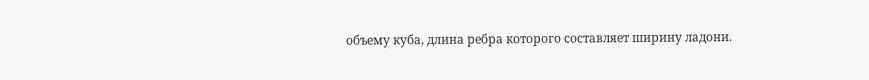объему куба, длина ребра которого составляет ширину ладони.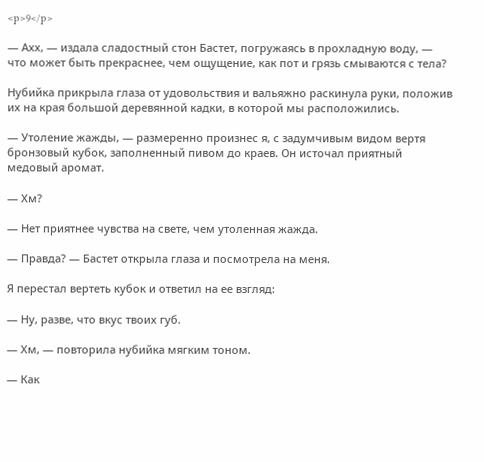<p>9</p>

— Ахх, — издала сладостный стон Бастет, погружаясь в прохладную воду, — что может быть прекраснее, чем ощущение, как пот и грязь смываются с тела?

Нубийка прикрыла глаза от удовольствия и вальяжно раскинула руки, положив их на края большой деревянной кадки, в которой мы расположились.

— Утоление жажды, — размеренно произнес я, с задумчивым видом вертя бронзовый кубок, заполненный пивом до краев. Он источал приятный медовый аромат.

— Хм?

— Нет приятнее чувства на свете, чем утоленная жажда.

— Правда? — Бастет открыла глаза и посмотрела на меня.

Я перестал вертеть кубок и ответил на ее взгляд:

— Ну, разве, что вкус твоих губ.

— Хм, — повторила нубийка мягким тоном.

— Как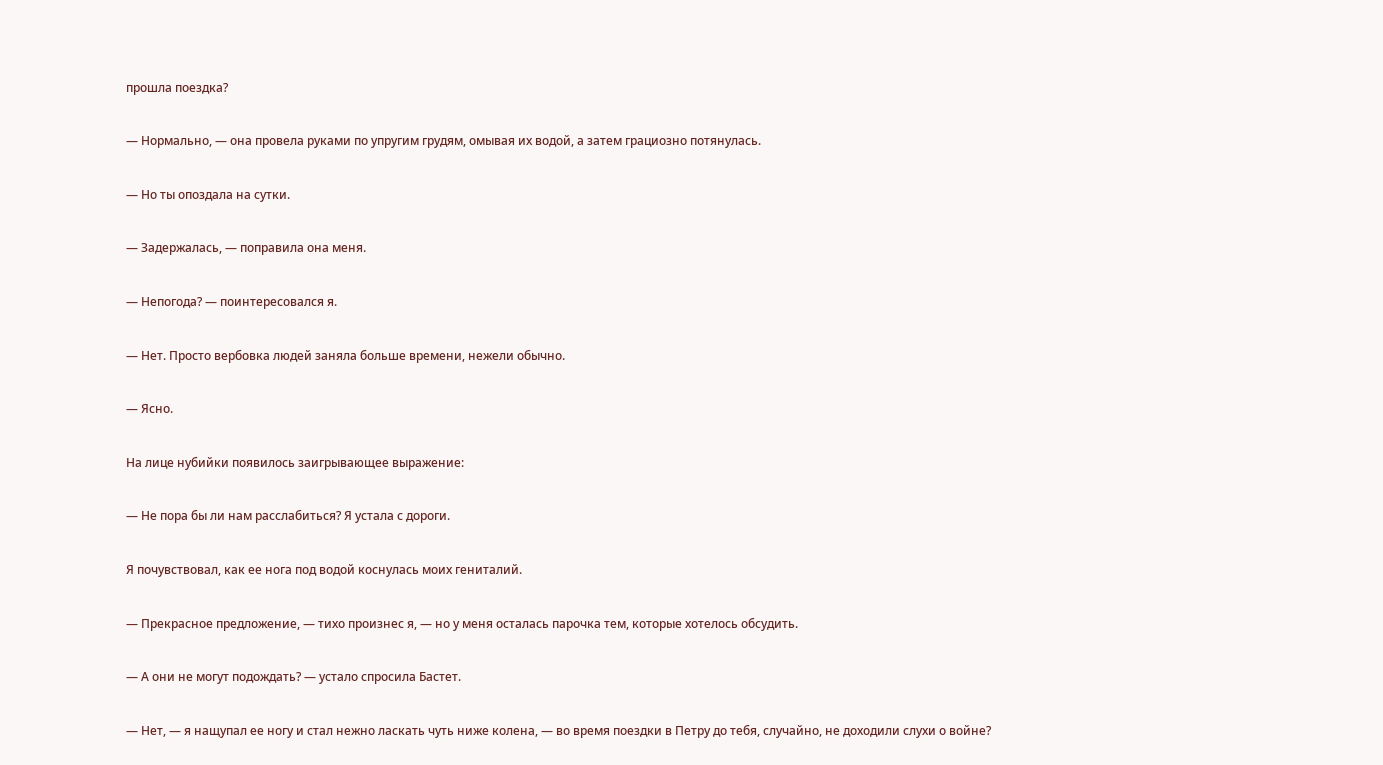прошла поездка?

— Нормально, — она провела руками по упругим грудям, омывая их водой, а затем грациозно потянулась.

— Но ты опоздала на сутки.

— Задержалась, — поправила она меня.

— Непогода? — поинтересовался я.

— Нет. Просто вербовка людей заняла больше времени, нежели обычно.

— Ясно.

На лице нубийки появилось заигрывающее выражение:

— Не пора бы ли нам расслабиться? Я устала с дороги.

Я почувствовал, как ее нога под водой коснулась моих гениталий.

— Прекрасное предложение, — тихо произнес я, — но у меня осталась парочка тем, которые хотелось обсудить.

— А они не могут подождать? — устало спросила Бастет.

— Нет, — я нащупал ее ногу и стал нежно ласкать чуть ниже колена, — во время поездки в Петру до тебя, случайно, не доходили слухи о войне?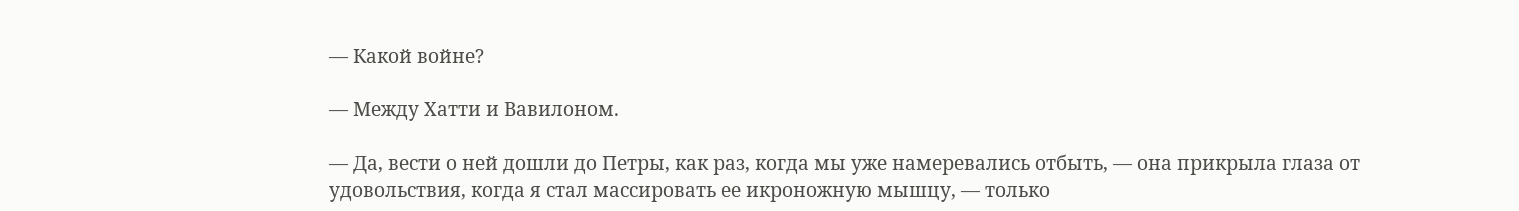— Какой войне?

— Между Хатти и Вавилоном.

— Да, вести о ней дошли до Петры, как раз, когда мы уже намеревались отбыть, — она прикрыла глаза от удовольствия, когда я стал массировать ее икроножную мышцу, — только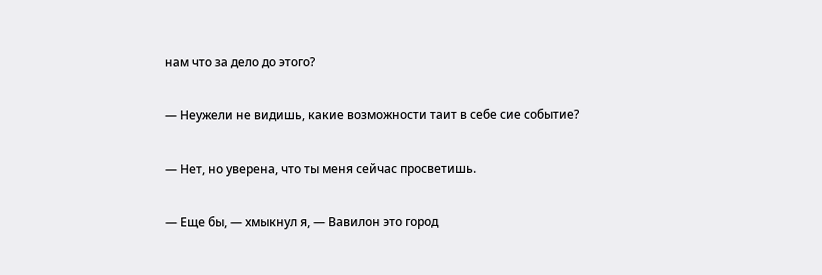нам что за дело до этого?

— Неужели не видишь, какие возможности таит в себе сие событие?

— Нет, но уверена, что ты меня сейчас просветишь.

— Еще бы, — хмыкнул я, — Вавилон это город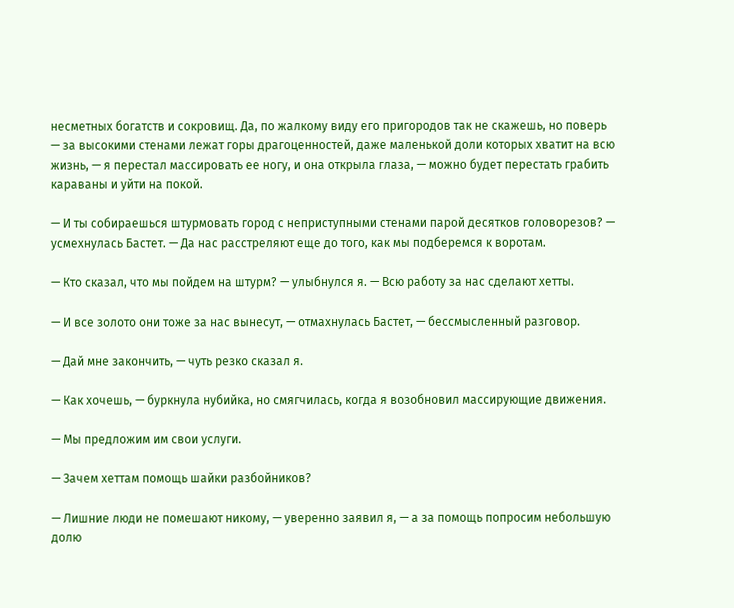несметных богатств и сокровищ. Да, по жалкому виду его пригородов так не скажешь, но поверь — за высокими стенами лежат горы драгоценностей, даже маленькой доли которых хватит на всю жизнь, — я перестал массировать ее ногу, и она открыла глаза, — можно будет перестать грабить караваны и уйти на покой.

— И ты собираешься штурмовать город с неприступными стенами парой десятков головорезов? — усмехнулась Бастет. — Да нас расстреляют еще до того, как мы подберемся к воротам.

— Кто сказал, что мы пойдем на штурм? — улыбнулся я. — Всю работу за нас сделают хетты.

— И все золото они тоже за нас вынесут, — отмахнулась Бастет, — бессмысленный разговор.

— Дай мне закончить, — чуть резко сказал я.

— Как хочешь, — буркнула нубийка, но смягчилась, когда я возобновил массирующие движения.

— Мы предложим им свои услуги.

— Зачем хеттам помощь шайки разбойников?

— Лишние люди не помешают никому, — уверенно заявил я, — а за помощь попросим небольшую долю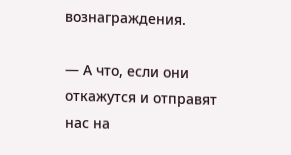вознаграждения.

— А что, если они откажутся и отправят нас на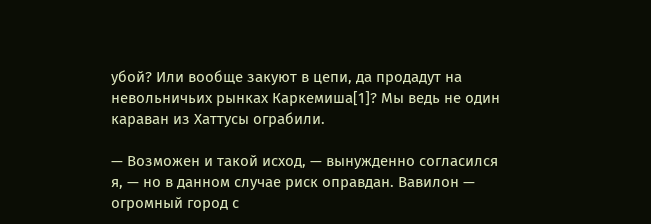убой? Или вообще закуют в цепи, да продадут на невольничьих рынках Каркемиша[1]? Мы ведь не один караван из Хаттусы ограбили.

— Возможен и такой исход, — вынужденно согласился я, — но в данном случае риск оправдан. Вавилон — огромный город с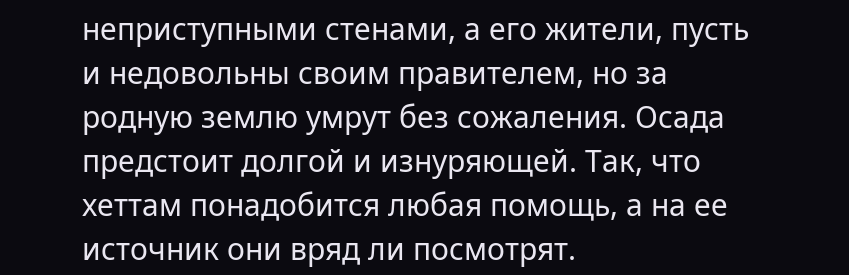неприступными стенами, а его жители, пусть и недовольны своим правителем, но за родную землю умрут без сожаления. Осада предстоит долгой и изнуряющей. Так, что хеттам понадобится любая помощь, а на ее источник они вряд ли посмотрят.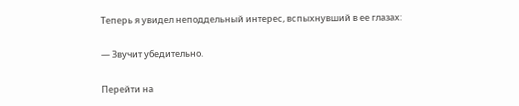Теперь я увидел неподдельный интерес, вспыхнувший в ее глазах:

— Звучит убедительно.

Перейти на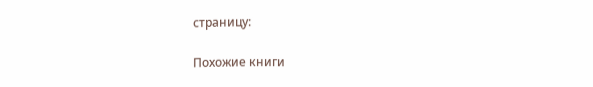страницу:

Похожие книги